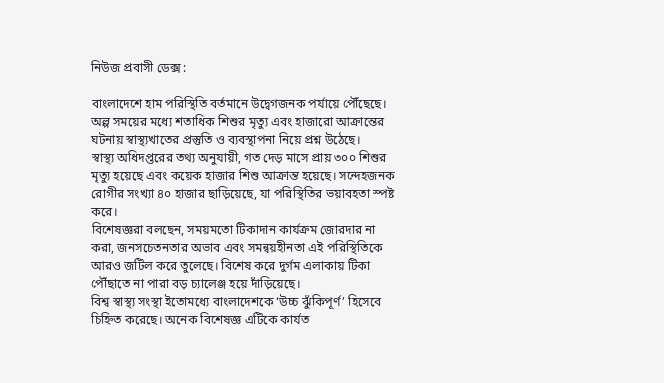নিউজ প্রবাসী ডেক্স :

বাংলাদেশে হাম পরিস্থিতি বর্তমানে উদ্বেগজনক পর্যায়ে পৌঁছেছে। অল্প সময়ের মধ্যে শতাধিক শিশুর মৃত্যু এবং হাজারো আক্রান্তের ঘটনায় স্বাস্থ্যখাতের প্রস্তুতি ও ব্যবস্থাপনা নিয়ে প্রশ্ন উঠেছে।
স্বাস্থ্য অধিদপ্তরের তথ্য অনুযায়ী, গত দেড় মাসে প্রায় ৩০০ শিশুর মৃত্যু হয়েছে এবং কয়েক হাজার শিশু আক্রান্ত হয়েছে। সন্দেহজনক রোগীর সংখ্যা ৪০ হাজার ছাড়িয়েছে, যা পরিস্থিতির ভয়াবহতা স্পষ্ট করে।
বিশেষজ্ঞরা বলছেন, সময়মতো টিকাদান কার্যক্রম জোরদার না করা, জনসচেতনতার অভাব এবং সমন্বয়হীনতা এই পরিস্থিতিকে আরও জটিল করে তুলেছে। বিশেষ করে দুর্গম এলাকায় টিকা পৌঁছাতে না পারা বড় চ্যালেঞ্জ হয়ে দাঁড়িয়েছে।
বিশ্ব স্বাস্থ্য সংস্থা ইতোমধ্যে বাংলাদেশকে ‘উচ্চ ঝুঁকিপূর্ণ’ হিসেবে চিহ্নিত করেছে। অনেক বিশেষজ্ঞ এটিকে কার্যত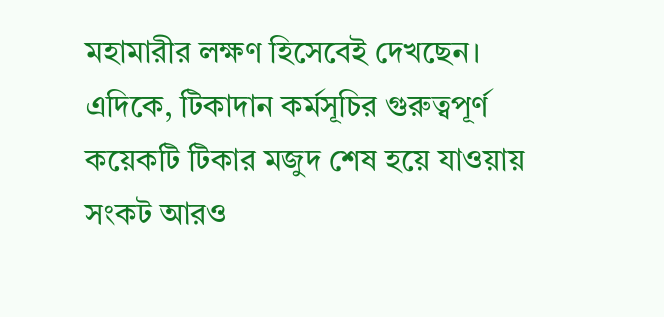মহামারীর লক্ষণ হিসেবেই দেখছেন।
এদিকে, টিকাদান কর্মসূচির গুরুত্বপূর্ণ কয়েকটি টিকার মজুদ শেষ হয়ে যাওয়ায় সংকট আরও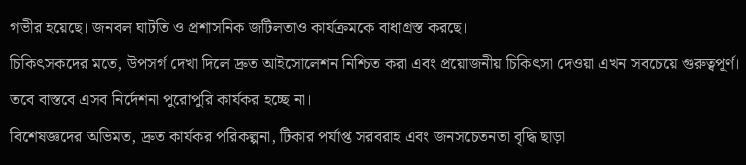গভীর হয়েছে। জনবল ঘাটতি ও প্রশাসনিক জটিলতাও কার্যক্রমকে বাধাগ্রস্ত করছে।
চিকিৎসকদের মতে, উপসর্গ দেখা দিলে দ্রুত আইসোলেশন নিশ্চিত করা এবং প্রয়োজনীয় চিকিৎসা দেওয়া এখন সবচেয়ে গুরুত্বপূর্ণ। তবে বাস্তবে এসব নির্দেশনা পুরোপুরি কার্যকর হচ্ছে না।
বিশেষজ্ঞদের অভিমত, দ্রুত কার্যকর পরিকল্পনা, টিকার পর্যাপ্ত সরবরাহ এবং জনসচেতনতা বৃদ্ধি ছাড়া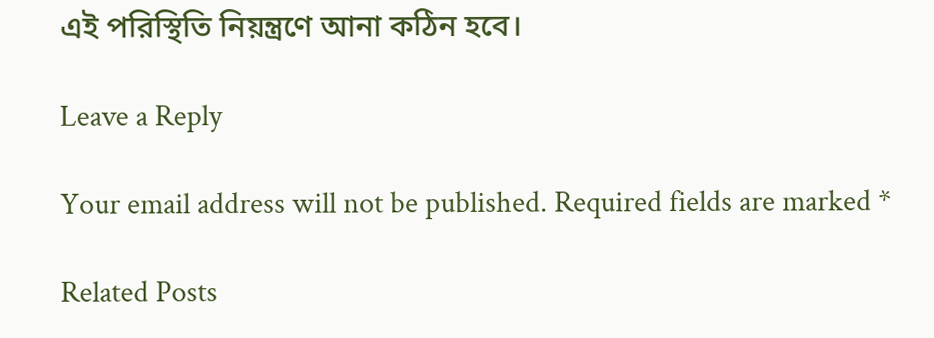এই পরিস্থিতি নিয়ন্ত্রণে আনা কঠিন হবে।

Leave a Reply

Your email address will not be published. Required fields are marked *

Related Posts